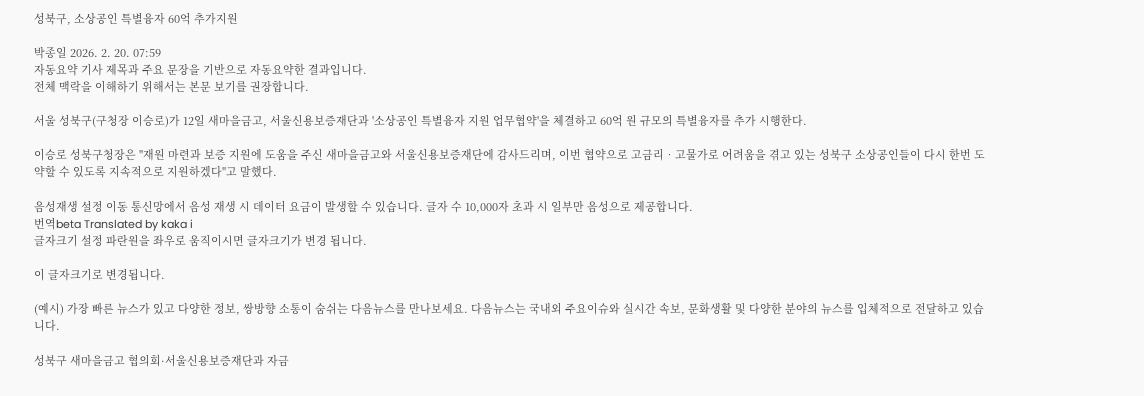성북구, 소상공인 특별융자 60억 추가지원

박종일 2026. 2. 20. 07:59
자동요약 기사 제목과 주요 문장을 기반으로 자동요약한 결과입니다.
전체 맥락을 이해하기 위해서는 본문 보기를 권장합니다.

서울 성북구(구청장 이승로)가 12일 새마을금고, 서울신용보증재단과 '소상공인 특별융자 지원 업무협약'을 체결하고 60억 원 규모의 특별융자를 추가 시행한다.

이승로 성북구청장은 "재원 마련과 보증 지원에 도움을 주신 새마을금고와 서울신용보증재단에 감사드리며, 이번 협약으로 고금리‧고물가로 어려움을 겪고 있는 성북구 소상공인들이 다시 한번 도약할 수 있도록 지속적으로 지원하겠다"고 말했다.

음성재생 설정 이동 통신망에서 음성 재생 시 데이터 요금이 발생할 수 있습니다. 글자 수 10,000자 초과 시 일부만 음성으로 제공합니다.
번역beta Translated by kaka i
글자크기 설정 파란원을 좌우로 움직이시면 글자크기가 변경 됩니다.

이 글자크기로 변경됩니다.

(예시) 가장 빠른 뉴스가 있고 다양한 정보, 쌍방향 소통이 숨쉬는 다음뉴스를 만나보세요. 다음뉴스는 국내외 주요이슈와 실시간 속보, 문화생활 및 다양한 분야의 뉴스를 입체적으로 전달하고 있습니다.

성북구 새마을금고 협의회·서울신용보증재단과 자금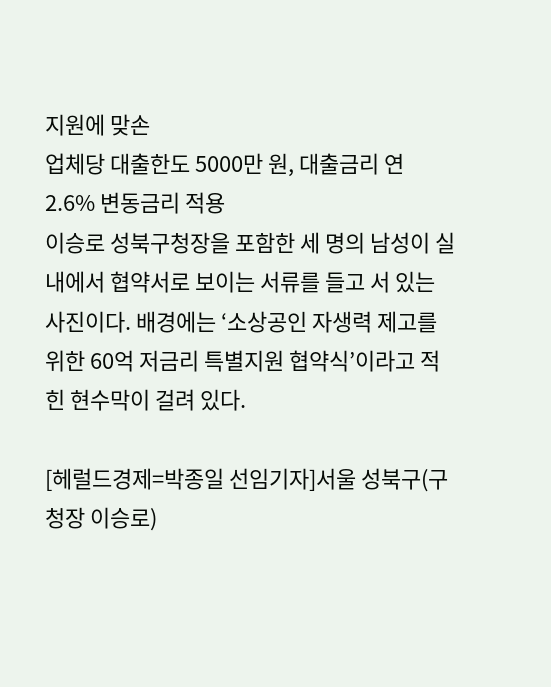지원에 맞손
업체당 대출한도 5000만 원, 대출금리 연 2.6% 변동금리 적용
이승로 성북구청장을 포함한 세 명의 남성이 실내에서 협약서로 보이는 서류를 들고 서 있는 사진이다. 배경에는 ‘소상공인 자생력 제고를 위한 60억 저금리 특별지원 협약식’이라고 적힌 현수막이 걸려 있다.

[헤럴드경제=박종일 선임기자]서울 성북구(구청장 이승로)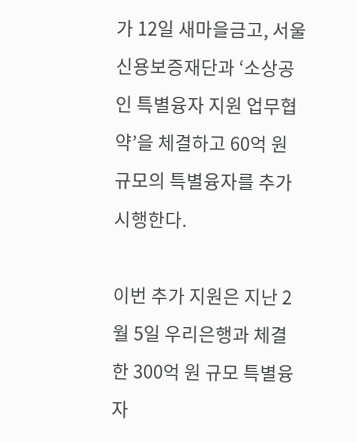가 12일 새마을금고, 서울신용보증재단과 ‘소상공인 특별융자 지원 업무협약’을 체결하고 60억 원 규모의 특별융자를 추가 시행한다.

이번 추가 지원은 지난 2월 5일 우리은행과 체결한 300억 원 규모 특별융자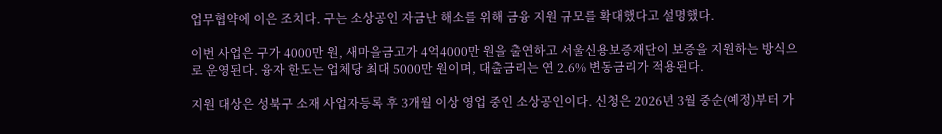업무협약에 이은 조치다. 구는 소상공인 자금난 해소를 위해 금융 지원 규모를 확대했다고 설명했다.

이번 사업은 구가 4000만 원, 새마을금고가 4억4000만 원을 출연하고 서울신용보증재단이 보증을 지원하는 방식으로 운영된다. 융자 한도는 업체당 최대 5000만 원이며, 대출금리는 연 2.6% 변동금리가 적용된다.

지원 대상은 성북구 소재 사업자등록 후 3개월 이상 영업 중인 소상공인이다. 신청은 2026년 3월 중순(예정)부터 가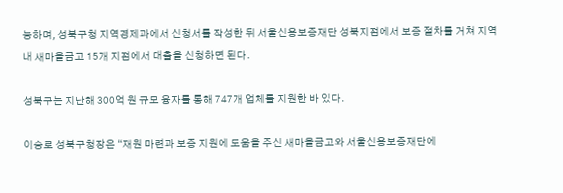능하며, 성북구청 지역경제과에서 신청서를 작성한 뒤 서울신용보증재단 성북지점에서 보증 절차를 거쳐 지역 내 새마을금고 15개 지점에서 대출을 신청하면 된다.

성북구는 지난해 300억 원 규모 융자를 통해 747개 업체를 지원한 바 있다.

이승로 성북구청장은 “재원 마련과 보증 지원에 도움을 주신 새마을금고와 서울신용보증재단에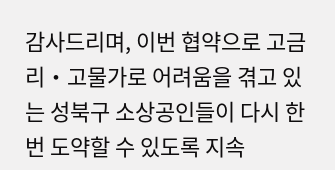감사드리며, 이번 협약으로 고금리‧고물가로 어려움을 겪고 있는 성북구 소상공인들이 다시 한번 도약할 수 있도록 지속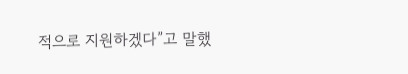적으로 지원하겠다”고 말했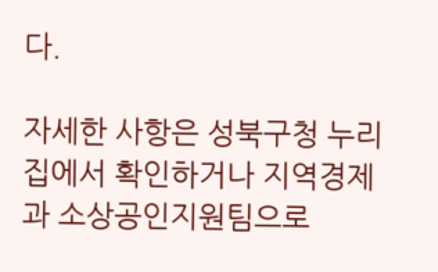다.

자세한 사항은 성북구청 누리집에서 확인하거나 지역경제과 소상공인지원팀으로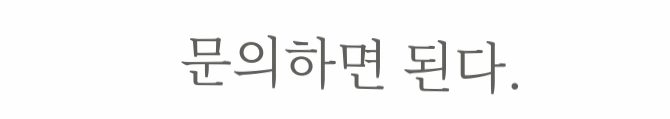문의하면 된다.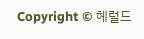Copyright © 헤럴드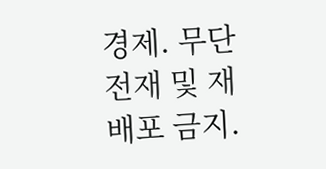경제. 무단전재 및 재배포 금지.